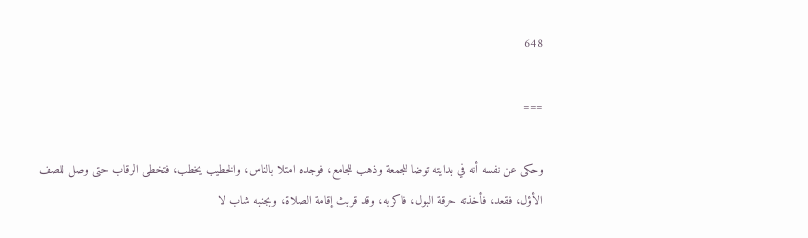648

===

وحكى عن نفسه أنه في بدايته توضا للجمعة وذهب للجامع، فوجده امتلا بالناس، والخطيب يخطب، فتخطى الرقاب حتى وصل للصف الأؤل، فقعد، فأخذته حرقة البول، فاكربه، وقد قربث إقامة الصلاة، وبجنبه شاب لا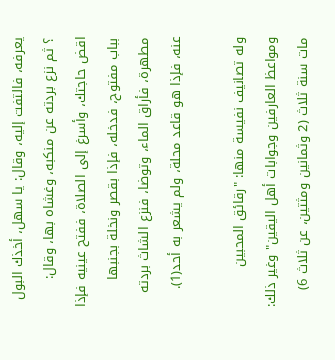يعرفه، فالتفت إليه، وقال: يا سهل، أخذك البول ؟ ثم نزع بردته عن منكبه، وغشاه بها، وقال: اقض حاجتك، وأسرغ إلى الصلاة، ففتح عينيه فإذا بباب مفتوح، فدخله، فإذا بقصر ونخلة بجنبها مطهرة، فأراق الماء، وتوضا، فنزع الشاث بردته عنه، فإذا هو قاعد محلة، ولم يشعر به أحد(1).

وله تصانيف نفيسة منها: "رقائق المحبين ومواعظ العارفين وجوابات أهل اليقين" وغير ذلك: مات سنة ثلاث (2 وثمانين ومثتين، عن ثلاث 6)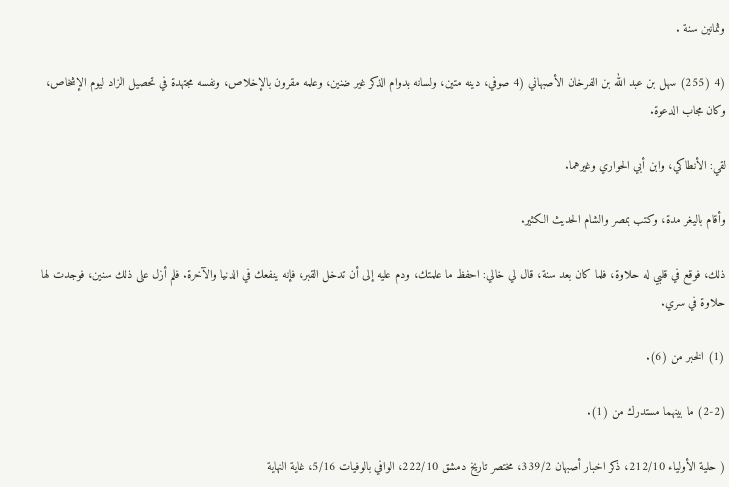وثمانين سنة .

(4 (255) سهل بن عبد الله بن الفرخان الأصبهاني (4 صوفي، دينه متين، ولسانه بدوام الذكر غير ضنين، وعلمه مقرون بالإخلاص، ونفسه مجتهدة في تحصيل الزاد ليوم الإشخاص، وكان مجاب الدعوة.

لقي: الأنطاكي، وابن أبي الحواري وغيرهما.

وأقام باليغر مدة، وكتب بمصر والشام الحديث الكثير.

ذلك، فوقع في قلبي له حلاوة، فلما كان بعد سنة، قال لي خالي: احفظ ما علمتك، ودم عليه إلى أن تدخل القبر، فإنه ينفعك في الدنيا والآخرة. فلم أزل على ذلك سنين، فوجدت لها حلاوة في سري.

(1) الخبر من (6).

(2-2) ما بينهما مستدرك من (1).

( حلية الأولياء 212/10، ذكر اخبار أصبهان 339/2، مختصر تاريخ دمشق 222/10، الوافي بالوفيات 5/16، غاية النهاية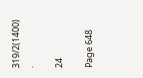319/2(1400) .

24

Page 648